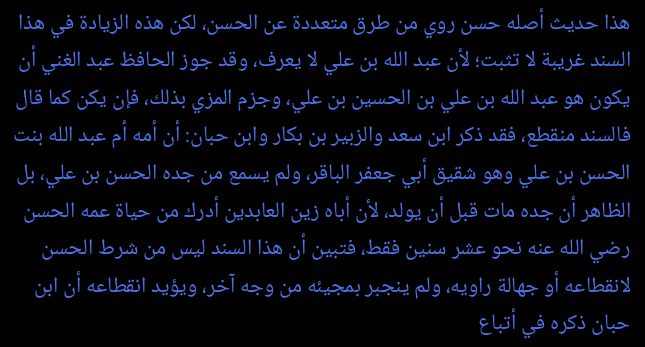هذا حديث أصله حسن روي من طرق متعددة عن الحسن، لكن هذه الزيادة في هذا السند غريبة لا تثبت؛ لأن عبد الله بن علي لا يعرف، وقد جوز الحافظ عبد الغني أن يكون هو عبد الله بن علي بن الحسين بن علي، وجزم المزي بذلك، فإن يكن كما قال فالسند منقطع، فقد ذكر ابن سعد والزبير بن بكار وابن حبان: أن أمه أم عبد الله بنت الحسن بن علي وهو شقيق أبي جعفر الباقر، ولم يسمع من جده الحسن بن علي، بل الظاهر أن جده مات قبل أن يولد، لأن أباه زين العابدين أدرك من حياة عمه الحسن رضي الله عنه نحو عشر سنين فقط، فتبين أن هذا السند ليس من شرط الحسن لانقطاعه أو جهالة راويه، ولم ينجبر بمجيئه من وجه آخر، ويؤيد انقطاعه أن ابن حبان ذكره في أتباع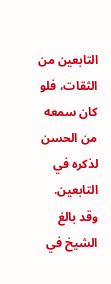التابعين من الثقات، فلو كان سمعه من الحسن لذكره في التابعين.
وقد بالغ الشيخ في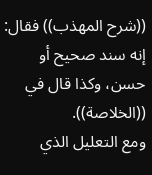((شرح المهذب)) فقال: إنه سند صحيح أو حسن، وكذا قال في ((الخلاصة)).
ومع التعليل الذي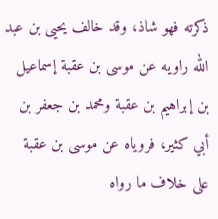ذكرته فهو شاذ، وقد خالف يحيى بن عبد الله راويه عن موسى بن عقبة إسماعيل بن إبراهيم بن عقبة ومحمد بن جعفر بن أبي كثير، فروياه عن موسى بن عقبة على خلاف ما رواه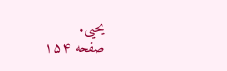يحيى.
صفحه ۱۵۴